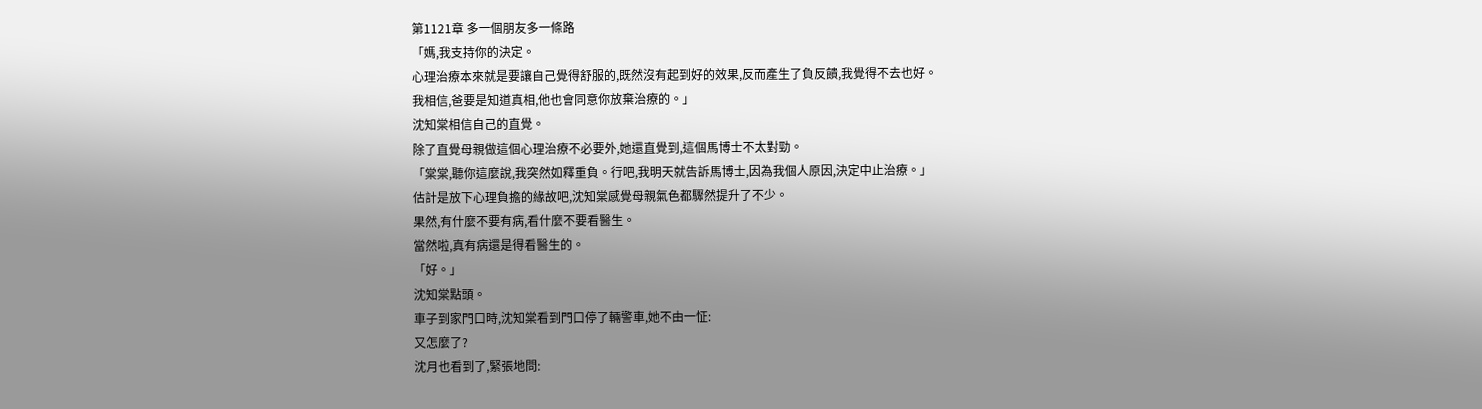第1121章 多一個朋友多一條路
「媽,我支持你的決定。
心理治療本來就是要讓自己覺得舒服的,既然沒有起到好的效果,反而產生了負反饋,我覺得不去也好。
我相信,爸要是知道真相,他也會同意你放棄治療的。」
沈知棠相信自己的直覺。
除了直覺母親做這個心理治療不必要外,她還直覺到,這個馬博士不太對勁。
「棠棠,聽你這麼說,我突然如釋重負。行吧,我明天就告訴馬博士,因為我個人原因,決定中止治療。」
估計是放下心理負擔的緣故吧,沈知棠感覺母親氣色都驟然提升了不少。
果然,有什麼不要有病,看什麼不要看醫生。
當然啦,真有病還是得看醫生的。
「好。」
沈知棠點頭。
車子到家門口時,沈知棠看到門口停了輛警車,她不由一怔:
又怎麼了?
沈月也看到了,緊張地問: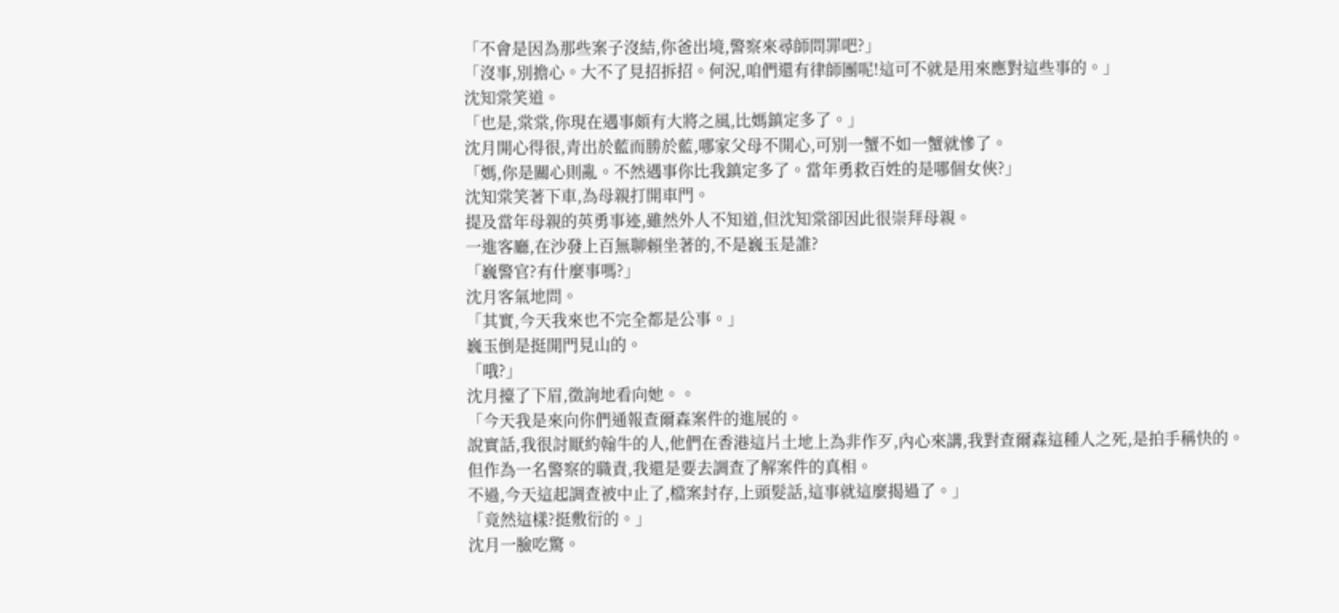「不會是因為那些案子沒結,你爸出境,警察來尋師問罪吧?」
「沒事,別擔心。大不了見招拆招。何況,咱們還有律師團呢!這可不就是用來應對這些事的。」
沈知棠笑道。
「也是,棠棠,你現在遇事頗有大將之風,比媽鎮定多了。」
沈月開心得很,青出於藍而勝於藍,哪家父母不開心,可別一蟹不如一蟹就慘了。
「媽,你是關心則亂。不然遇事你比我鎮定多了。當年勇救百姓的是哪個女俠?」
沈知棠笑著下車,為母親打開車門。
提及當年母親的英勇事迹,雖然外人不知道,但沈知棠卻因此很崇拜母親。
一進客廳,在沙發上百無聊賴坐著的,不是巍玉是誰?
「巍警官?有什麼事嗎?」
沈月客氣地問。
「其實,今天我來也不完全都是公事。」
巍玉倒是挺開門見山的。
「哦?」
沈月擡了下眉,徵詢地看向她。。
「今天我是來向你們通報查爾森案件的進展的。
說實話,我很討厭約翰牛的人,他們在香港這片土地上為非作歹,內心來講,我對查爾森這種人之死,是拍手稱快的。
但作為一名警察的職責,我還是要去調查了解案件的真相。
不過,今天這起調查被中止了,檔案封存,上頭髮話,這事就這麼揭過了。」
「竟然這樣?挺敷衍的。」
沈月一臉吃驚。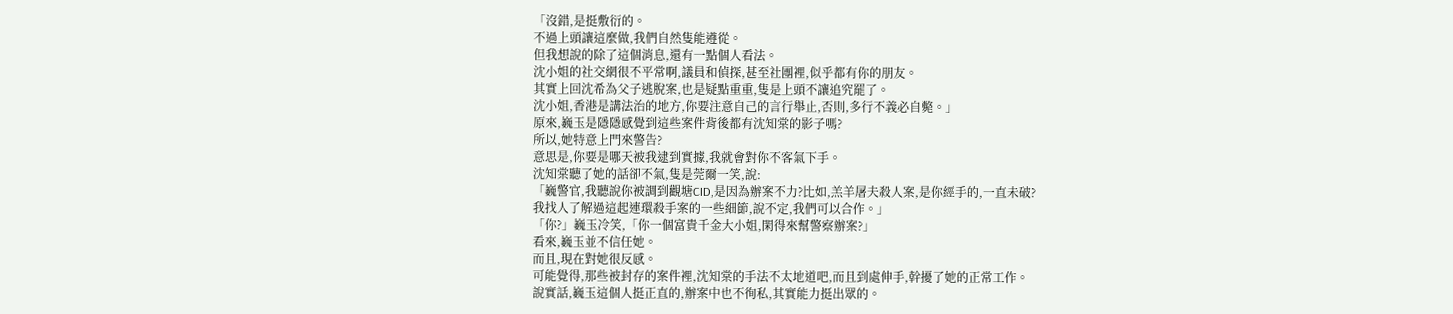「沒錯,是挺敷衍的。
不過上頭讓這麼做,我們自然隻能遵從。
但我想說的除了這個消息,還有一點個人看法。
沈小姐的社交網很不平常啊,議員和偵探,甚至社團裡,似乎都有你的朋友。
其實上回沈希為父子逃脫案,也是疑點重重,隻是上頭不讓追究罷了。
沈小姐,香港是講法治的地方,你要注意自己的言行舉止,否則,多行不義必自斃。」
原來,巍玉是隱隱感覺到這些案件背後都有沈知棠的影子嗎?
所以,她特意上門來警告?
意思是,你要是哪天被我逮到實據,我就會對你不客氣下手。
沈知棠聽了她的話卻不氣,隻是莞爾一笑,說:
「巍警官,我聽說你被調到觀塘CID,是因為辦案不力?比如,羔羊屠夫殺人案,是你經手的,一直未破?
我找人了解過這起連環殺手案的一些細節,說不定,我們可以合作。」
「你?」巍玉冷笑,「你一個富貴千金大小姐,閑得來幫警察辦案?」
看來,巍玉並不信任她。
而且,現在對她很反感。
可能覺得,那些被封存的案件裡,沈知棠的手法不太地道吧,而且到處伸手,幹擾了她的正常工作。
說實話,巍玉這個人挺正直的,辦案中也不徇私,其實能力挺出眾的。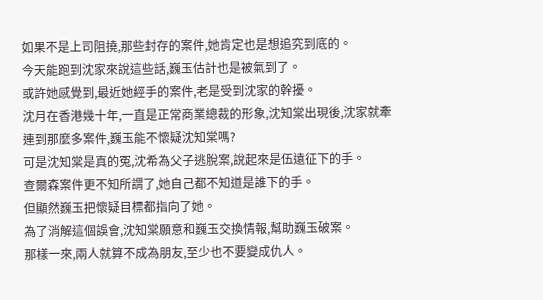如果不是上司阻撓,那些封存的案件,她肯定也是想追究到底的。
今天能跑到沈家來說這些話,巍玉估計也是被氣到了。
或許她感覺到,最近她經手的案件,老是受到沈家的幹擾。
沈月在香港幾十年,一直是正常商業總裁的形象,沈知棠出現後,沈家就牽連到那麼多案件,巍玉能不懷疑沈知棠嗎?
可是沈知棠是真的冤,沈希為父子逃脫案,說起來是伍遠征下的手。
查爾森案件更不知所謂了,她自己都不知道是誰下的手。
但顯然巍玉把懷疑目標都指向了她。
為了消解這個誤會,沈知棠願意和巍玉交換情報,幫助巍玉破案。
那樣一來,兩人就算不成為朋友,至少也不要變成仇人。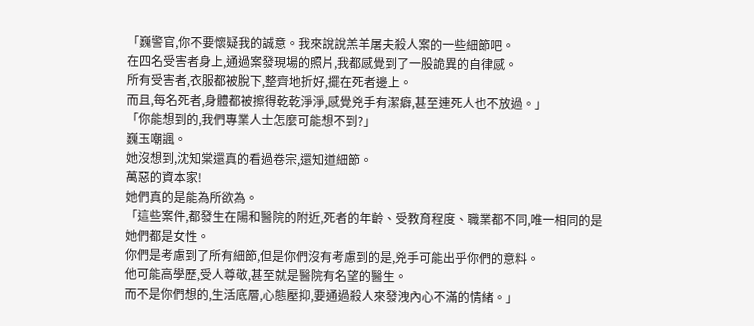「巍警官,你不要懷疑我的誠意。我來說說羔羊屠夫殺人案的一些細節吧。
在四名受害者身上,通過案發現場的照片,我都感覺到了一股詭異的自律感。
所有受害者,衣服都被脫下,整齊地折好,擺在死者邊上。
而且,每名死者,身體都被擦得乾乾淨淨,感覺兇手有潔癖,甚至連死人也不放過。」
「你能想到的,我們專業人士怎麼可能想不到?」
巍玉嘲諷。
她沒想到,沈知棠還真的看過卷宗,還知道細節。
萬惡的資本家!
她們真的是能為所欲為。
「這些案件,都發生在陽和醫院的附近,死者的年齡、受教育程度、職業都不同,唯一相同的是她們都是女性。
你們是考慮到了所有細節,但是你們沒有考慮到的是,兇手可能出乎你們的意料。
他可能高學歷,受人尊敬,甚至就是醫院有名望的醫生。
而不是你們想的,生活底層,心態壓抑,要通過殺人來發洩內心不滿的情緒。」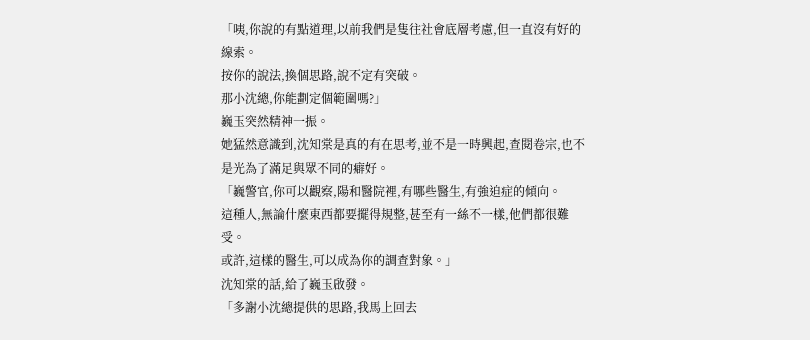「咦,你說的有點道理,以前我們是隻往社會底層考慮,但一直沒有好的線索。
按你的說法,換個思路,說不定有突破。
那小沈總,你能劃定個範圍嗎?」
巍玉突然精神一振。
她猛然意識到,沈知棠是真的有在思考,並不是一時興起,查閱卷宗,也不是光為了滿足與眾不同的癖好。
「巍警官,你可以觀察,陽和醫院裡,有哪些醫生,有強迫症的傾向。
這種人,無論什麼東西都要擺得規整,甚至有一絲不一樣,他們都很難受。
或許,這樣的醫生,可以成為你的調查對象。」
沈知棠的話,給了巍玉啟發。
「多謝小沈總提供的思路,我馬上回去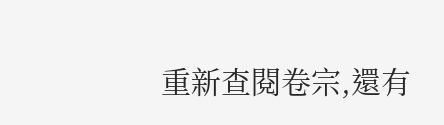重新查閱卷宗,還有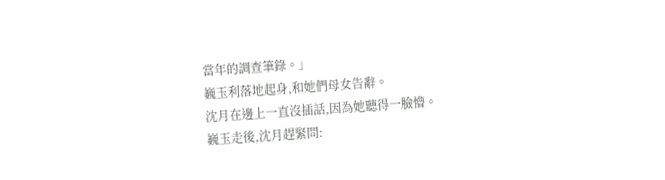當年的調查筆錄。」
巍玉利落地起身,和她們母女告辭。
沈月在邊上一直沒插話,因為她聽得一臉懵。
巍玉走後,沈月趕緊問: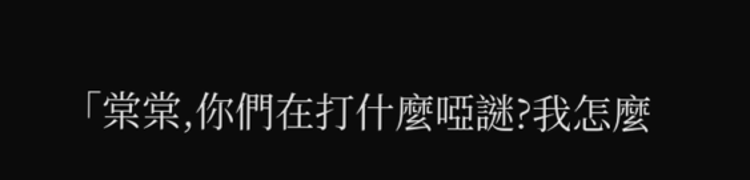「棠棠,你們在打什麼啞謎?我怎麼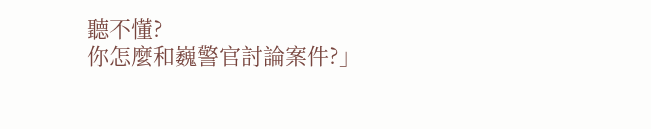聽不懂?
你怎麼和巍警官討論案件?」